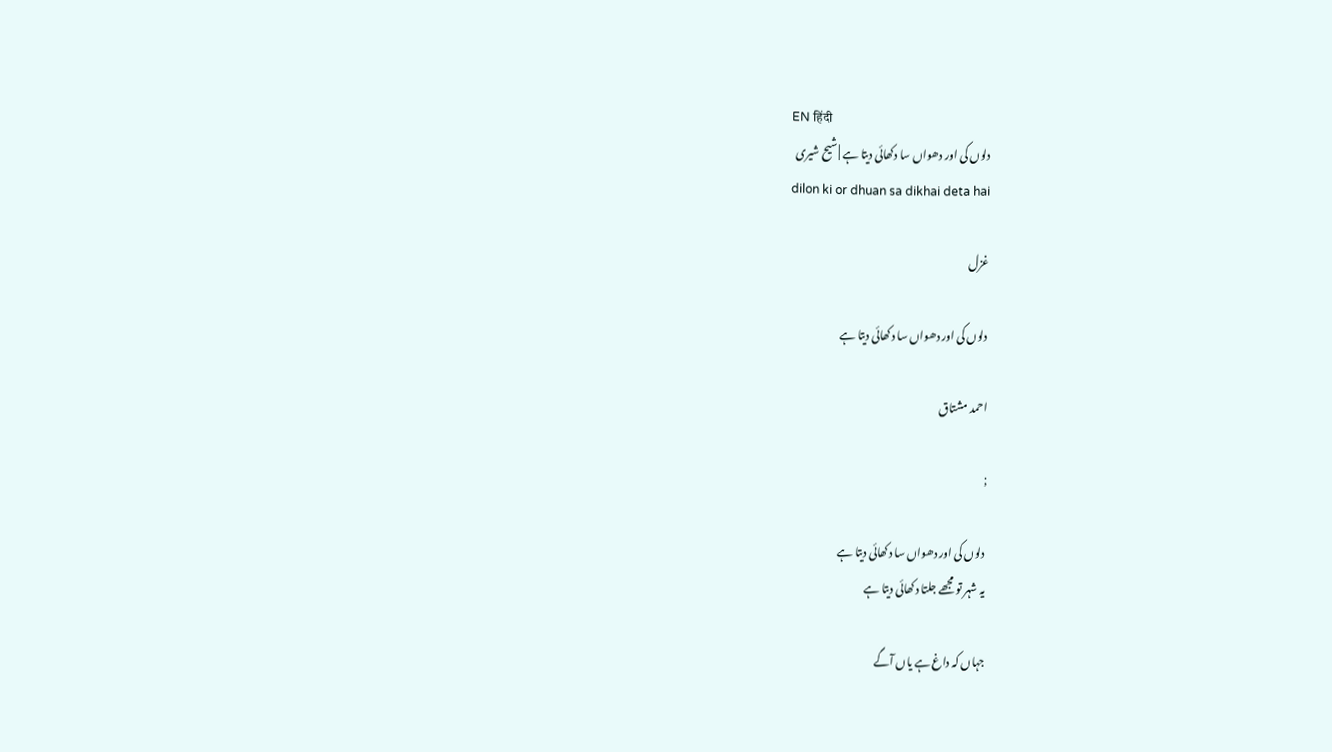EN हिंदी
دلوں کی اور دھواں سا دکھائی دیتا ہے | شیح شیری
dilon ki or dhuan sa dikhai deta hai

غزل

دلوں کی اور دھواں سا دکھائی دیتا ہے

احمد مشتاق

;

دلوں کی اور دھواں سا دکھائی دیتا ہے
یہ شہر تو مجھے جلتا دکھائی دیتا ہے

جہاں کہ داغ ہے یاں آگے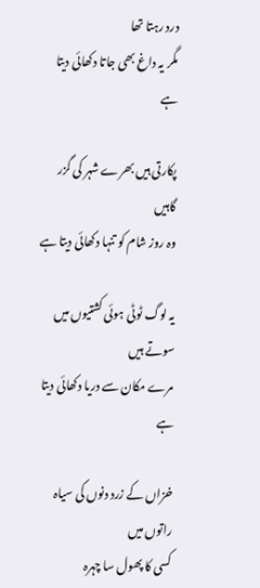درد رہتا تھا
مگر یہ داغ بھی جاتا دکھائی دیتا ہے

پکارتی ہیں بھرے شہر کی گزر گاہیں
وہ روز شام کو تنہا دکھائی دیتا ہے

یہ لوگ ٹوٹی ہوئی کشتیوں میں سوتے ہیں
مرے مکان سے دریا دکھائی دیتا ہے

خزاں کے زرد دنوں کی سیاہ راتوں میں
کسی کا پھول سا چہرہ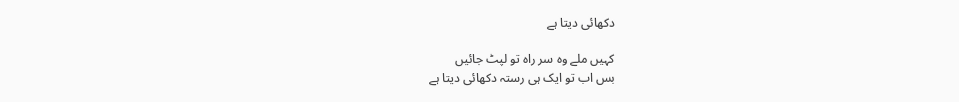دکھائی دیتا ہے

کہیں ملے وہ سر راہ تو لپٹ جائیں
بس اب تو ایک ہی رستہ دکھائی دیتا ہے